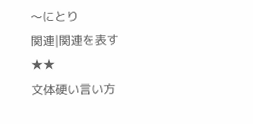〜にとり
関連|関連を表す
★★
文体硬い言い方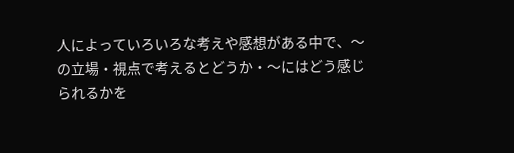人によっていろいろな考えや感想がある中で、〜の立場・視点で考えるとどうか・〜にはどう感じられるかを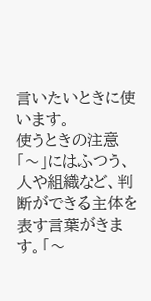言いたいときに使います。
使うときの注意「〜」にはふつう、人や組織など、判断ができる主体を表す言葉がきます。「〜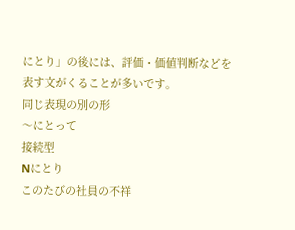にとり」の後には、評価・価値判断などを表す文がくることが多いです。
同じ表現の別の形
〜にとって
接続型
Nにとり
このたびの社員の不祥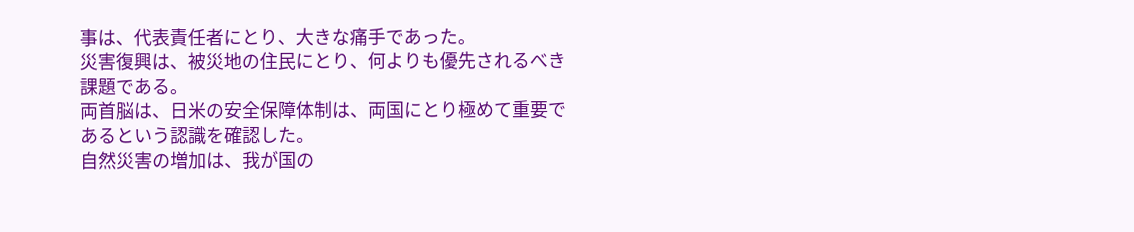事は、代表責任者にとり、大きな痛手であった。
災害復興は、被災地の住民にとり、何よりも優先されるべき課題である。
両首脳は、日米の安全保障体制は、両国にとり極めて重要であるという認識を確認した。
自然災害の増加は、我が国の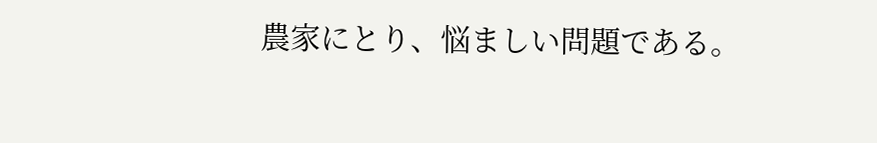農家にとり、悩ましい問題である。